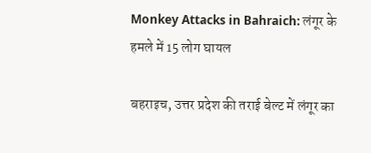Monkey Attacks in Bahraich: लंगूर के हमले में 15 लोग घायल

बहराइच, उत्तर प्रदेश की तराई बेल्ट में लंगूर का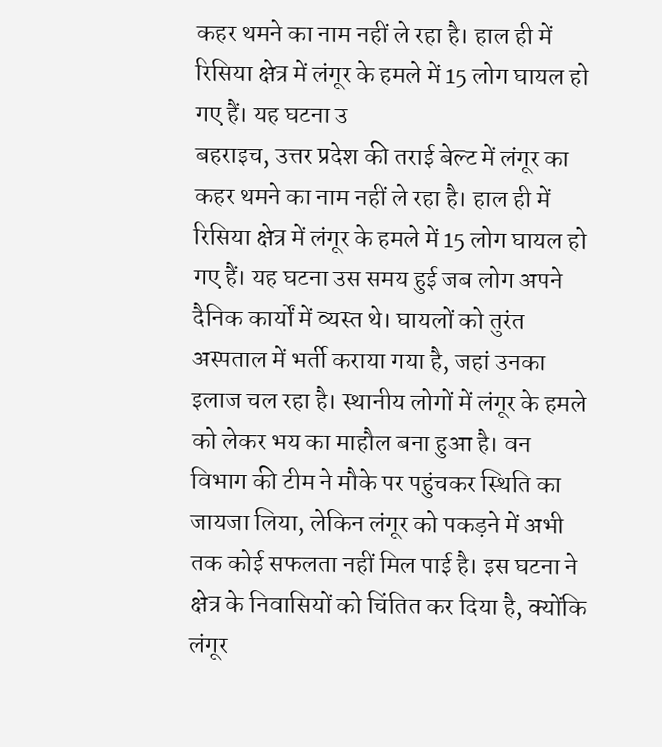कहर थमने का नाम नहीं ले रहा है। हाल ही में रिसिया क्षेत्र में लंगूर के हमले में 15 लोग घायल हो गए हैं। यह घटना उ
बहराइच, उत्तर प्रदेश की तराई बेल्ट में लंगूर का कहर थमने का नाम नहीं ले रहा है। हाल ही में रिसिया क्षेत्र में लंगूर के हमले में 15 लोग घायल हो गए हैं। यह घटना उस समय हुई जब लोग अपने दैनिक कार्यों में व्यस्त थे। घायलों को तुरंत अस्पताल में भर्ती कराया गया है, जहां उनका इलाज चल रहा है। स्थानीय लोगों में लंगूर के हमले को लेकर भय का माहौल बना हुआ है। वन विभाग की टीम ने मौके पर पहुंचकर स्थिति का जायजा लिया, लेकिन लंगूर को पकड़ने में अभी तक कोई सफलता नहीं मिल पाई है। इस घटना ने क्षेत्र के निवासियों को चिंतित कर दिया है, क्योंकि लंगूर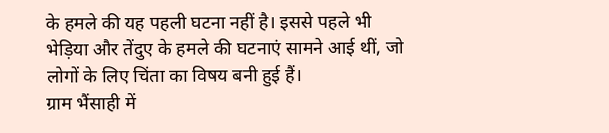के हमले की यह पहली घटना नहीं है। इससे पहले भी भेड़िया और तेंदुए के हमले की घटनाएं सामने आई थीं, जो लोगों के लिए चिंता का विषय बनी हुई हैं।
ग्राम भैंसाही में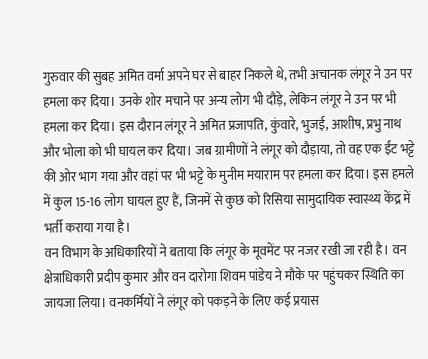गुरुवार की सुबह अमित वर्मा अपने घर से बाहर निकले थे, तभी अचानक लंगूर ने उन पर हमला कर दिया। उनके शोर मचाने पर अन्य लोग भी दौड़े, लेकिन लंगूर ने उन पर भी हमला कर दिया। इस दौरान लंगूर ने अमित प्रजापति, कुंवारे, भुजई, आशीष, प्रभु नाथ और भोला को भी घायल कर दिया। जब ग्रामीणों ने लंगूर को दौड़ाया, तो वह एक ईंट भट्टे की ओर भाग गया और वहां पर भी भट्टे के मुनीम मयाराम पर हमला कर दिया। इस हमले में कुल 15-16 लोग घायल हुए हैं, जिनमें से कुछ को रिसिया सामुदायिक स्वास्थ्य केंद्र में भर्ती कराया गया है।
वन विभाग के अधिकारियों ने बताया कि लंगूर के मूवमेंट पर नजर रखी जा रही है। वन क्षेत्राधिकारी प्रदीप कुमार और वन दारोगा शिवम पांडेय ने मौके पर पहुंचकर स्थिति का जायजा लिया। वनकर्मियों ने लंगूर को पकड़ने के लिए कई प्रयास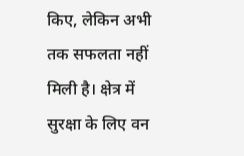किए, लेकिन अभी तक सफलता नहीं मिली है। क्षेत्र में सुरक्षा के लिए वन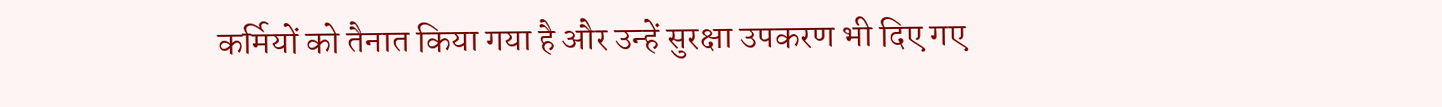कर्मियों को तैनात किया गया है और उन्हें सुरक्षा उपकरण भी दिए गए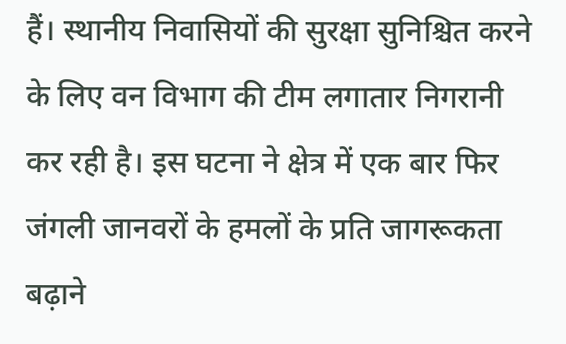हैं। स्थानीय निवासियों की सुरक्षा सुनिश्चित करने के लिए वन विभाग की टीम लगातार निगरानी कर रही है। इस घटना ने क्षेत्र में एक बार फिर जंगली जानवरों के हमलों के प्रति जागरूकता बढ़ाने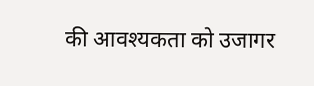की आवश्यकता को उजागर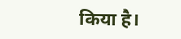किया है।